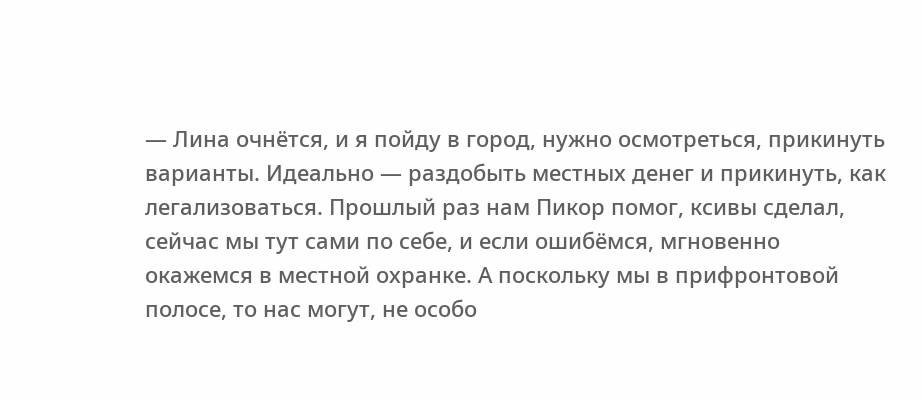— Лина очнётся, и я пойду в город, нужно осмотреться, прикинуть варианты. Идеально — раздобыть местных денег и прикинуть, как легализоваться. Прошлый раз нам Пикор помог, ксивы сделал, сейчас мы тут сами по себе, и если ошибёмся, мгновенно окажемся в местной охранке. А поскольку мы в прифронтовой полосе, то нас могут, не особо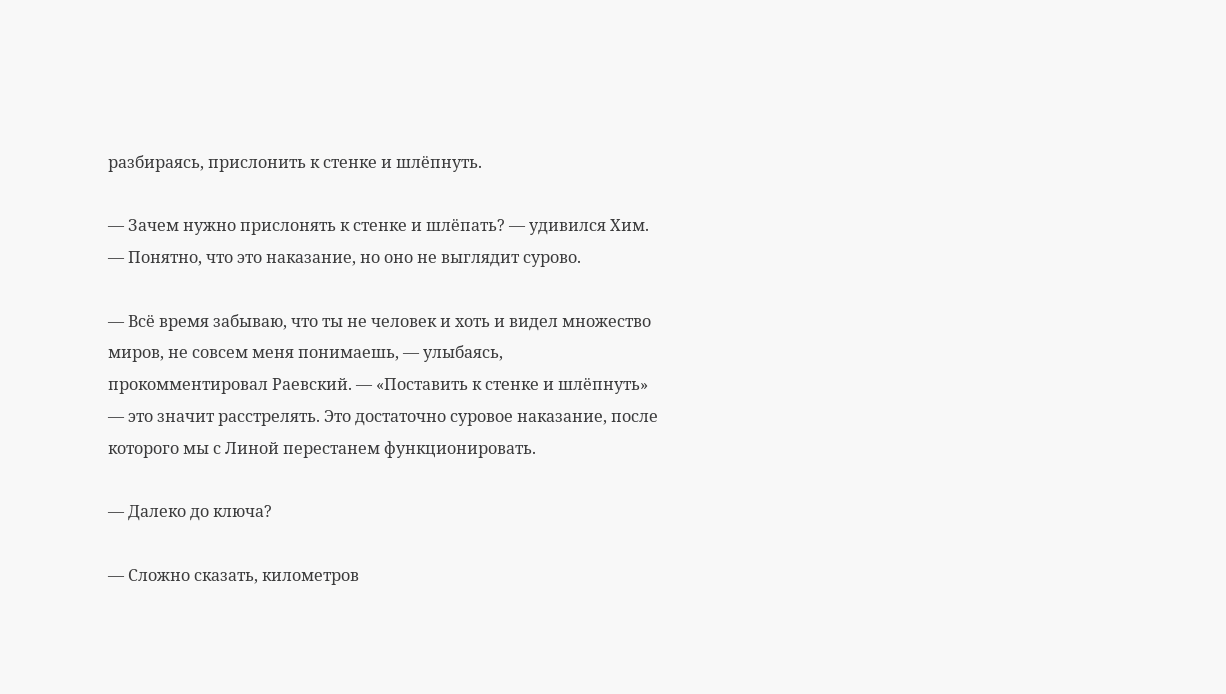разбираясь, прислонить к стенке и шлёпнуть.

— Зачем нужно прислонять к стенке и шлёпать? — удивился Хим. — Понятно, что это наказание, но оно не выглядит сурово.

— Всё время забываю, что ты не человек и хоть и видел множество миров, не совсем меня понимаешь, — улыбаясь, прокомментировал Раевский. — «Поставить к стенке и шлёпнуть» — это значит расстрелять. Это достаточно суровое наказание, после которого мы с Линой перестанем функционировать.

— Далеко до ключа?

— Сложно сказать, километров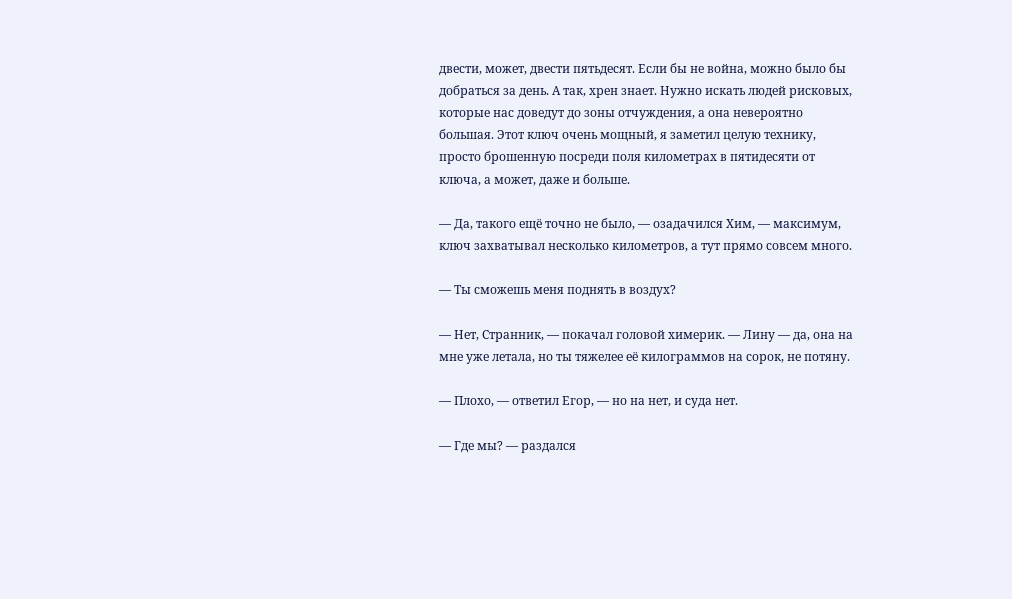двести, может, двести пятьдесят. Если бы не война, можно было бы добраться за день. А так, хрен знает. Нужно искать людей рисковых, которые нас доведут до зоны отчуждения, а она невероятно большая. Этот ключ очень мощный, я заметил целую технику, просто брошенную посреди поля километрах в пятидесяти от ключа, а может, даже и больше.

— Да, такого ещё точно не было, — озадачился Хим, — максимум, ключ захватывал несколько километров, а тут прямо совсем много.

— Ты сможешь меня поднять в воздух?

— Нет, Странник, — покачал головой химерик. — Лину — да, она на мне уже летала, но ты тяжелее её килограммов на сорок, не потяну.

— Плохо, — ответил Егор, — но на нет, и суда нет.

— Где мы? — раздался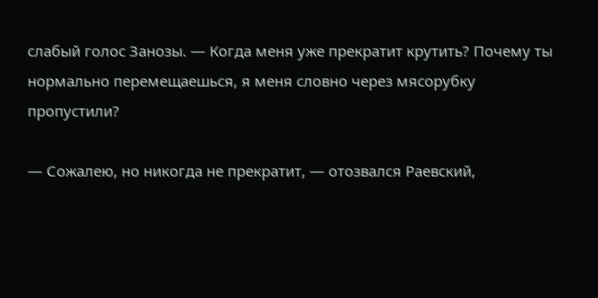слабый голос Занозы. — Когда меня уже прекратит крутить? Почему ты нормально перемещаешься, я меня словно через мясорубку пропустили?

— Сожалею, но никогда не прекратит, — отозвался Раевский,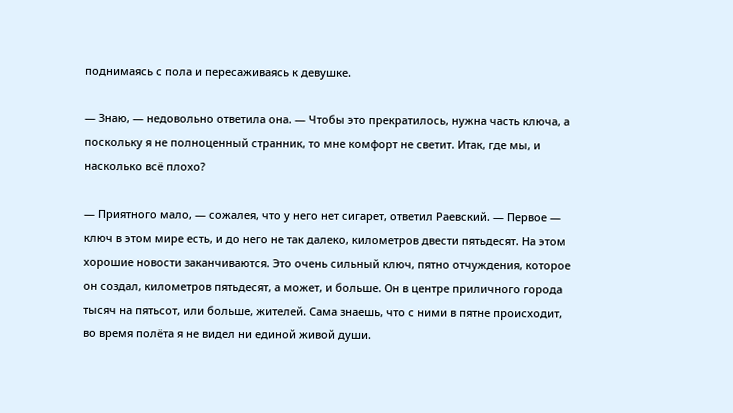поднимаясь с пола и пересаживаясь к девушке.

— Знаю, — недовольно ответила она. — Чтобы это прекратилось, нужна часть ключа, а поскольку я не полноценный странник, то мне комфорт не светит. Итак, где мы, и насколько всё плохо?

— Приятного мало, — сожалея, что у него нет сигарет, ответил Раевский. — Первое — ключ в этом мире есть, и до него не так далеко, километров двести пятьдесят. На этом хорошие новости заканчиваются. Это очень сильный ключ, пятно отчуждения, которое он создал, километров пятьдесят, а может, и больше. Он в центре приличного города тысяч на пятьсот, или больше, жителей. Сама знаешь, что с ними в пятне происходит, во время полёта я не видел ни единой живой души.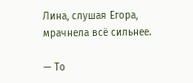Лина, слушая Егора, мрачнела всё сильнее.

— То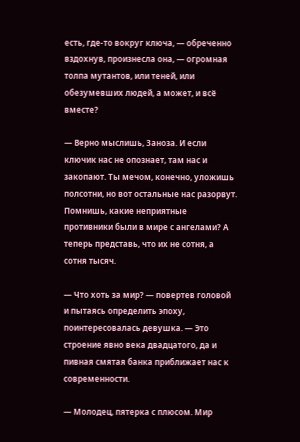есть, где-то вокруг ключа, — обреченно вздохнув, произнесла она, — огромная толпа мутантов, или теней, или обезумевших людей, а может, и всё вместе?

— Верно мыслишь, Заноза. И если ключик нас не опознает, там нас и закопают. Ты мечом, конечно, уложишь полсотни, но вот остальные нас разорвут. Помнишь, какие неприятные противники были в мире с ангелами? А теперь представь, что их не сотня, а сотня тысяч.

— Что хоть за мир? — повертев головой и пытаясь определить эпоху, поинтересовалась девушка. — Это строение явно века двадцатого, да и пивная смятая банка приближает нас к современности.

— Молодец, пятерка с плюсом. Мир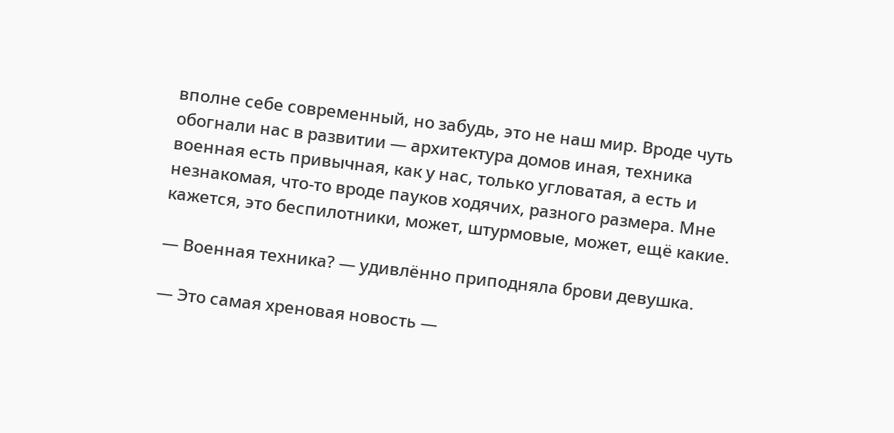вполне себе современный, но забудь, это не наш мир. Вроде чуть обогнали нас в развитии — архитектура домов иная, техника военная есть привычная, как у нас, только угловатая, а есть и незнакомая, что-то вроде пауков ходячих, разного размера. Мне кажется, это беспилотники, может, штурмовые, может, ещё какие.

— Военная техника? — удивлённо приподняла брови девушка.

— Это самая хреновая новость —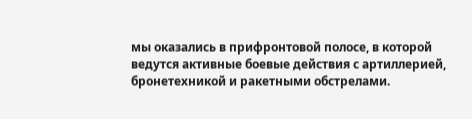мы оказались в прифронтовой полосе, в которой ведутся активные боевые действия с артиллерией, бронетехникой и ракетными обстрелами.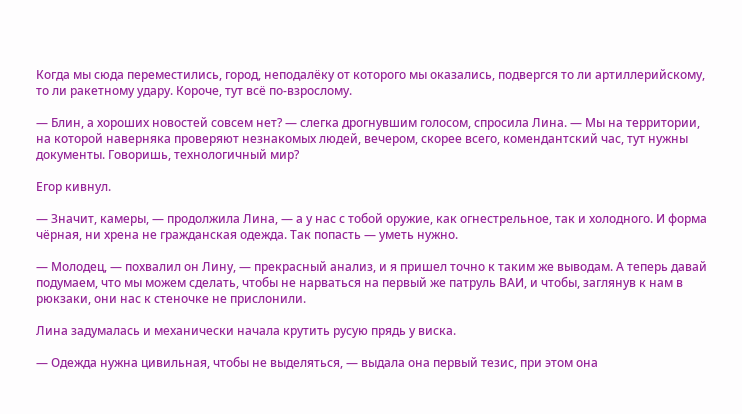Когда мы сюда переместились, город, неподалёку от которого мы оказались, подвергся то ли артиллерийскому, то ли ракетному удару. Короче, тут всё по-взрослому.

— Блин, а хороших новостей совсем нет? — слегка дрогнувшим голосом, спросила Лина. — Мы на территории, на которой наверняка проверяют незнакомых людей, вечером, скорее всего, комендантский час, тут нужны документы. Говоришь, технологичный мир?

Егор кивнул.

— Значит, камеры, — продолжила Лина, — а у нас с тобой оружие, как огнестрельное, так и холодного. И форма чёрная, ни хрена не гражданская одежда. Так попасть — уметь нужно.

— Молодец, — похвалил он Лину, — прекрасный анализ, и я пришел точно к таким же выводам. А теперь давай подумаем, что мы можем сделать, чтобы не нарваться на первый же патруль ВАИ, и чтобы, заглянув к нам в рюкзаки, они нас к стеночке не прислонили.

Лина задумалась и механически начала крутить русую прядь у виска.

— Одежда нужна цивильная, чтобы не выделяться, — выдала она первый тезис, при этом она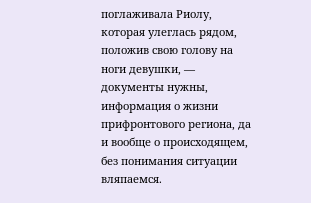поглаживала Риолу, которая улеглась рядом, положив свою голову на ноги девушки, — документы нужны, информация о жизни прифронтового региона, да и вообще о происходящем, без понимания ситуации вляпаемся.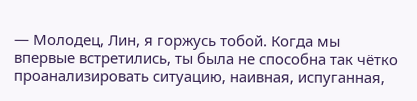— Молодец, Лин, я горжусь тобой. Когда мы впервые встретились, ты была не способна так чётко проанализировать ситуацию, наивная, испуганная,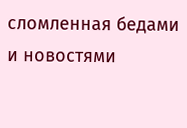сломленная бедами и новостями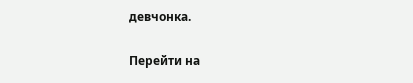девчонка.

Перейти на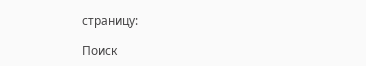страницу:

Поиск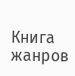Книга жанров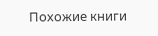Похожие книги